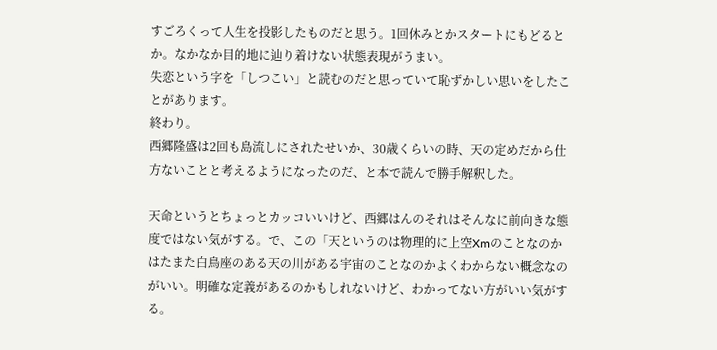すごろくって人生を投影したものだと思う。1回休みとかスタートにもどるとか。なかなか目的地に辿り着けない状態表現がうまい。
失恋という字を「しつこい」と読むのだと思っていて恥ずかしい思いをしたことがあります。
終わり。
西郷隆盛は2回も島流しにされたせいか、30歳くらいの時、天の定めだから仕方ないことと考えるようになったのだ、と本で読んで勝手解釈した。

天命というとちょっとカッコいいけど、西郷はんのそれはそんなに前向きな態度ではない気がする。で、この「天というのは物理的に上空Xmのことなのかはたまた白鳥座のある天の川がある宇宙のことなのかよくわからない概念なのがいい。明確な定義があるのかもしれないけど、わかってない方がいい気がする。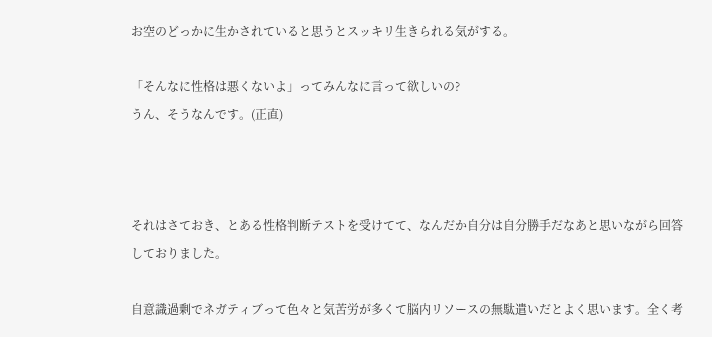お空のどっかに生かされていると思うとスッキリ生きられる気がする。

「そんなに性格は悪くないよ」ってみんなに言って欲しいの?
うん、そうなんです。(正直)



それはさておき、とある性格判断テストを受けてて、なんだか自分は自分勝手だなあと思いながら回答しておりました。

自意識過剰でネガティブって色々と気苦労が多くて脳内リソースの無駄遣いだとよく思います。全く考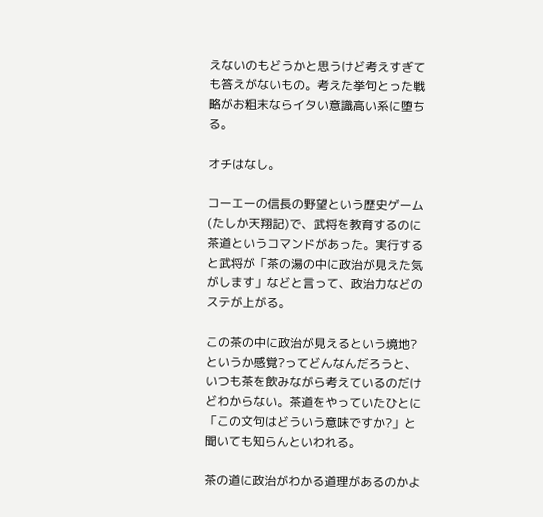えないのもどうかと思うけど考えすぎても答えがないもの。考えた挙句とった戦略がお粗末ならイタい意識高い系に堕ちる。

オチはなし。

コーエーの信長の野望という歴史ゲーム(たしか天翔記)で、武将を教育するのに茶道というコマンドがあった。実行すると武将が「茶の湯の中に政治が見えた気がします」などと言って、政治力などのステが上がる。

この茶の中に政治が見えるという境地?というか感覚?ってどんなんだろうと、いつも茶を飲みながら考えているのだけどわからない。茶道をやっていたひとに「この文句はどういう意味ですか?」と聞いても知らんといわれる。

茶の道に政治がわかる道理があるのかよ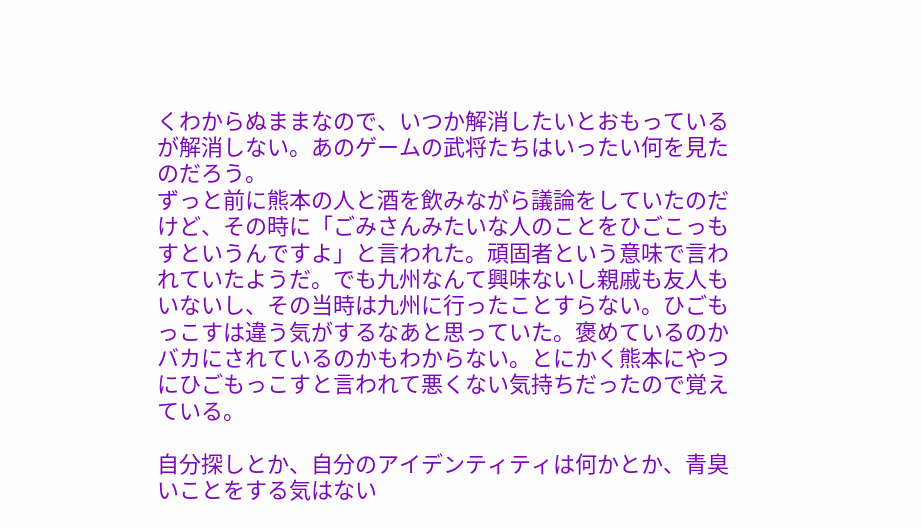くわからぬままなので、いつか解消したいとおもっているが解消しない。あのゲームの武将たちはいったい何を見たのだろう。
ずっと前に熊本の人と酒を飲みながら議論をしていたのだけど、その時に「ごみさんみたいな人のことをひごこっもすというんですよ」と言われた。頑固者という意味で言われていたようだ。でも九州なんて興味ないし親戚も友人もいないし、その当時は九州に行ったことすらない。ひごもっこすは違う気がするなあと思っていた。褒めているのかバカにされているのかもわからない。とにかく熊本にやつにひごもっこすと言われて悪くない気持ちだったので覚えている。

自分探しとか、自分のアイデンティティは何かとか、青臭いことをする気はない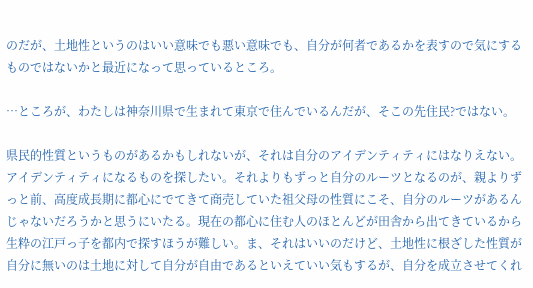のだが、土地性というのはいい意味でも悪い意味でも、自分が何者であるかを表すので気にするものではないかと最近になって思っているところ。

…ところが、わたしは神奈川県で生まれて東京で住んでいるんだが、そこの先住民?ではない。

県民的性質というものがあるかもしれないが、それは自分のアイデンティティにはなりえない。アイデンティティになるものを探したい。それよりもずっと自分のルーツとなるのが、親よりずっと前、高度成長期に都心にでてきて商売していた祖父母の性質にこそ、自分のルーツがあるんじゃないだろうかと思うにいたる。現在の都心に住む人のほとんどが田舎から出てきているから生粋の江戸っ子を都内で探すほうが難しい。ま、それはいいのだけど、土地性に根ざした性質が自分に無いのは土地に対して自分が自由であるといえていい気もするが、自分を成立させてくれ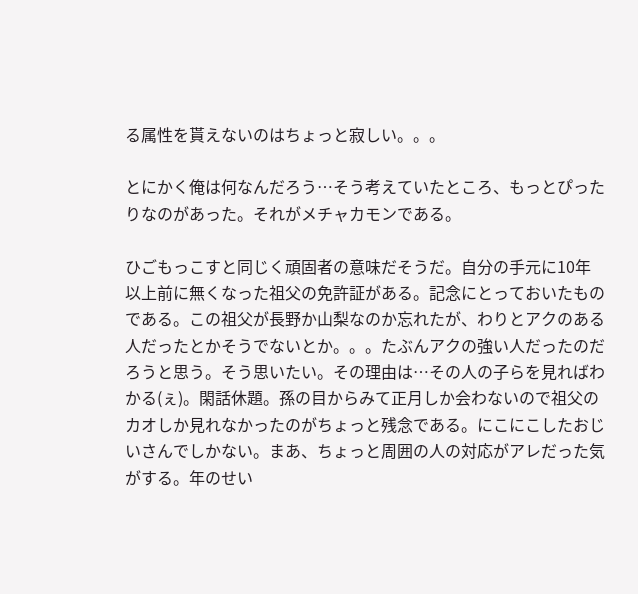る属性を貰えないのはちょっと寂しい。。。

とにかく俺は何なんだろう…そう考えていたところ、もっとぴったりなのがあった。それがメチャカモンである。

ひごもっこすと同じく頑固者の意味だそうだ。自分の手元に10年以上前に無くなった祖父の免許証がある。記念にとっておいたものである。この祖父が長野か山梨なのか忘れたが、わりとアクのある人だったとかそうでないとか。。。たぶんアクの強い人だったのだろうと思う。そう思いたい。その理由は…その人の子らを見ればわかる(ぇ)。閑話休題。孫の目からみて正月しか会わないので祖父のカオしか見れなかったのがちょっと残念である。にこにこしたおじいさんでしかない。まあ、ちょっと周囲の人の対応がアレだった気がする。年のせい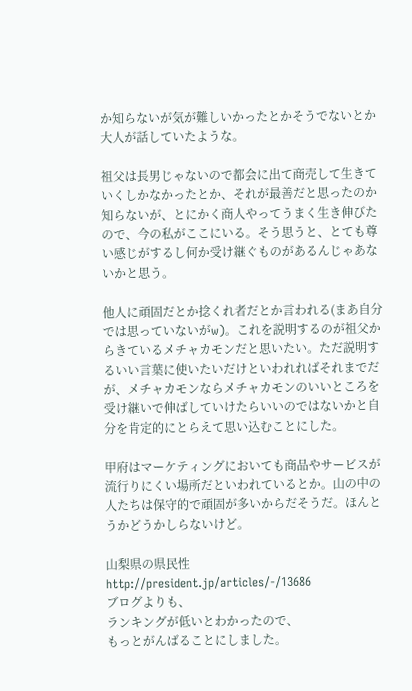か知らないが気が難しいかったとかそうでないとか大人が話していたような。

祖父は長男じゃないので都会に出て商売して生きていくしかなかったとか、それが最善だと思ったのか知らないが、とにかく商人やってうまく生き伸びたので、今の私がここにいる。そう思うと、とても尊い感じがするし何か受け継ぐものがあるんじゃあないかと思う。

他人に頑固だとか捻くれ者だとか言われる(まあ自分では思っていないがw)。これを説明するのが祖父からきているメチャカモンだと思いたい。ただ説明するいい言葉に使いたいだけといわれればそれまでだが、メチャカモンならメチャカモンのいいところを受け継いで伸ばしていけたらいいのではないかと自分を肯定的にとらえて思い込むことにした。

甲府はマーケティングにおいても商品やサービスが流行りにくい場所だといわれているとか。山の中の人たちは保守的で頑固が多いからだそうだ。ほんとうかどうかしらないけど。

山梨県の県民性
http://president.jp/articles/-/13686
ブログよりも、
ランキングが低いとわかったので、
もっとがんばることにしました。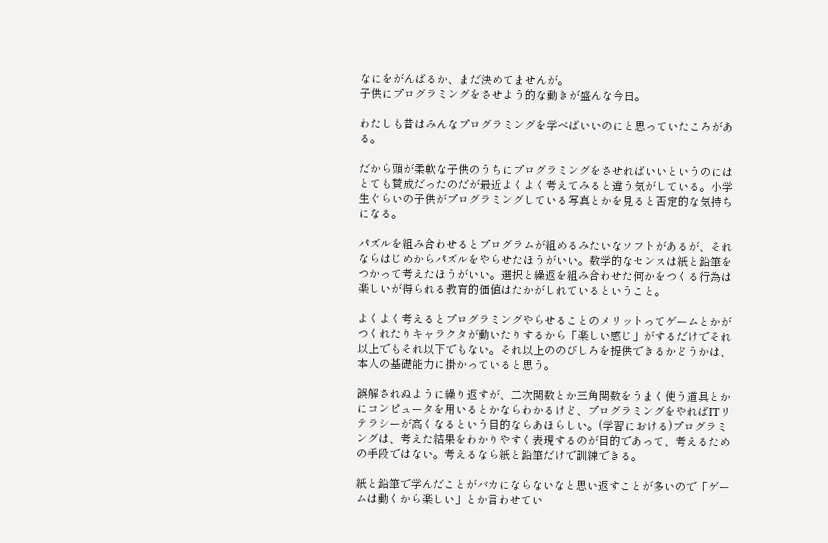なにをがんばるか、まだ決めてませんが。
子供にプログラミングをさせよう的な動きが盛んな今日。

わたしも昔はみんなプログラミングを学べばいいのにと思っていたころがある。

だから頭が柔軟な子供のうちにプログラミングをさせればいいというのにはとても賛成だったのだが最近よくよく考えてみると違う気がしている。小学生ぐらいの子供がプログラミングしている写真とかを見ると否定的な気持ちになる。

パズルを組み合わせるとプログラムが組めるみたいなソフトがあるが、それならはじめからパズルをやらせたほうがいい。数学的なセンスは紙と鉛筆をつかって考えたほうがいい。選択と繰返を組み合わせた何かをつくる行為は楽しいが得られる教育的価値はたかがしれているということ。

よくよく考えるとプログラミングやらせることのメリットってゲームとかがつくれたりキャラクタが動いたりするから「楽しい感じ」がするだけでそれ以上でもそれ以下でもない。それ以上ののびしろを提供できるかどうかは、本人の基礎能力に掛かっていると思う。

誤解されぬように繰り返すが、二次関数とか三角関数をうまく使う道具とかにコンピュータを用いるとかならわかるけど、プログラミングをやればITリテラシーが高くなるという目的ならあほらしい。(学習における)プログラミングは、考えた結果をわかりやすく表現するのが目的であって、考えるための手段ではない。考えるなら紙と鉛筆だけで訓練できる。

紙と鉛筆で学んだことがバカにならないなと思い返すことが多いので「ゲームは動くから楽しい」とか言わせてい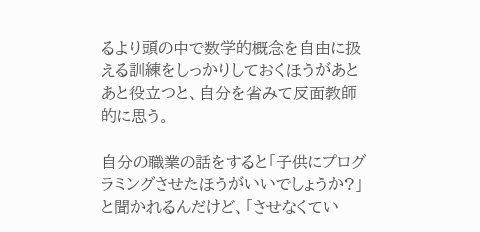るより頭の中で数学的概念を自由に扱える訓練をしっかりしておくほうがあとあと役立つと、自分を省みて反面教師的に思う。

自分の職業の話をすると「子供にプログラミングさせたほうがいいでしょうか?」と聞かれるんだけど、「させなくてい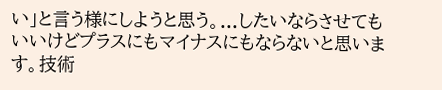い」と言う様にしようと思う。...したいならさせてもいいけどプラスにもマイナスにもならないと思います。技術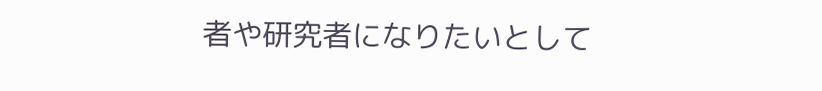者や研究者になりたいとして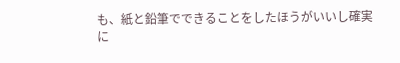も、紙と鉛筆でできることをしたほうがいいし確実に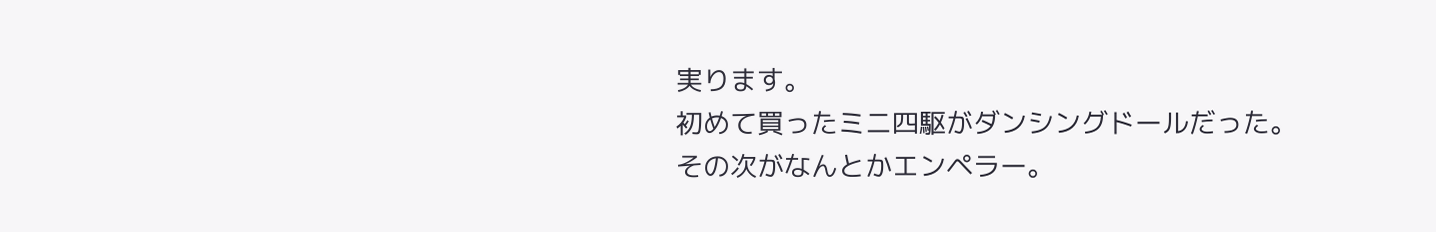実ります。
初めて買ったミニ四駆がダンシングドールだった。その次がなんとかエンペラー。